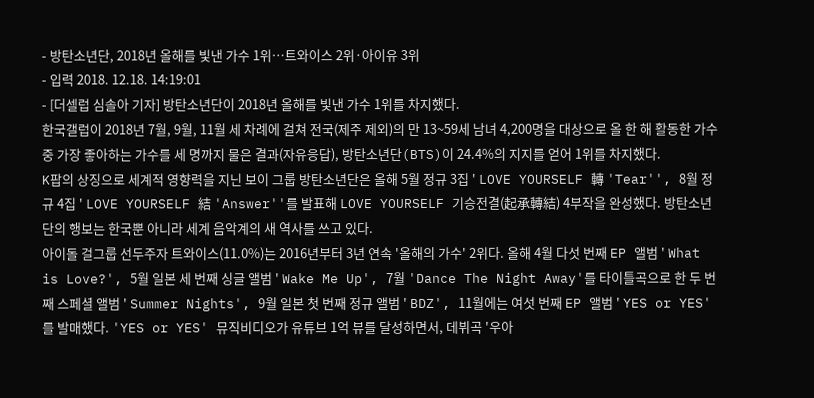- 방탄소년단, 2018년 올해를 빛낸 가수 1위…트와이스 2위·아이유 3위
- 입력 2018. 12.18. 14:19:01
- [더셀럽 심솔아 기자] 방탄소년단이 2018년 올해를 빛낸 가수 1위를 차지했다.
한국갤럽이 2018년 7월, 9월, 11월 세 차례에 걸쳐 전국(제주 제외)의 만 13~59세 남녀 4,200명을 대상으로 올 한 해 활동한 가수 중 가장 좋아하는 가수를 세 명까지 물은 결과(자유응답), 방탄소년단(BTS)이 24.4%의 지지를 얻어 1위를 차지했다.
K팝의 상징으로 세계적 영향력을 지닌 보이 그룹 방탄소년단은 올해 5월 정규 3집 ' LOVE YOURSELF 轉 'Tear'', 8월 정규 4집 ' LOVE YOURSELF 結 'Answer''를 발표해 LOVE YOURSELF 기승전결(起承轉結) 4부작을 완성했다. 방탄소년단의 행보는 한국뿐 아니라 세계 음악계의 새 역사를 쓰고 있다.
아이돌 걸그룹 선두주자 트와이스(11.0%)는 2016년부터 3년 연속 '올해의 가수' 2위다. 올해 4월 다섯 번째 EP 앨범 ' What is Love?', 5월 일본 세 번째 싱글 앨범 ' Wake Me Up', 7월 'Dance The Night Away'를 타이틀곡으로 한 두 번째 스페셜 앨범 ' Summer Nights', 9월 일본 첫 번째 정규 앨범 ' BDZ', 11월에는 여섯 번째 EP 앨범 ' YES or YES'를 발매했다. 'YES or YES' 뮤직비디오가 유튜브 1억 뷰를 달성하면서, 데뷔곡 '우아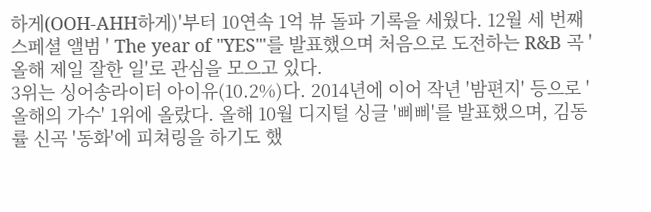하게(OOH-AHH하게)'부터 10연속 1억 뷰 돌파 기록을 세웠다. 12월 세 번째 스페셜 앨범 ' The year of "YES"'를 발표했으며 처음으로 도전하는 R&B 곡 '올해 제일 잘한 일'로 관심을 모으고 있다.
3위는 싱어송라이터 아이유(10.2%)다. 2014년에 이어 작년 '밤편지' 등으로 '올해의 가수' 1위에 올랐다. 올해 10월 디지털 싱글 '삐삐'를 발표했으며, 김동률 신곡 '동화'에 피쳐링을 하기도 했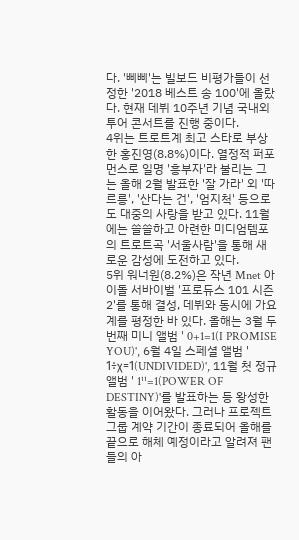다. '삐삐'는 빌보드 비평가들이 선정한 '2018 베스트 송 100'에 올랐다. 현재 데뷔 10주년 기념 국내외 투어 콘서트를 진행 중이다.
4위는 트로트계 최고 스타로 부상한 홍진영(8.8%)이다. 열정적 퍼포먼스로 일명 '흥부자'라 불리는 그는 올해 2월 발표한 '잘 가라' 외 '따르릉', '산다는 건', '엄지척' 등으로도 대중의 사랑을 받고 있다. 11월에는 쓸쓸하고 아련한 미디엄템포의 트로트곡 '서울사람'을 통해 새로운 감성에 도전하고 있다.
5위 워너원(8.2%)은 작년 Mnet 아이돌 서바이벌 '프로듀스 101 시즌 2'를 통해 결성, 데뷔와 동시에 가요계를 평정한 바 있다. 올해는 3월 두 번째 미니 앨범 ' 0+1=1(I PROMISE YOU)', 6월 4일 스페셜 앨범 ' 1÷χ=1(UNDIVIDED)', 11월 첫 정규 앨범 ' 1¹¹=1(POWER OF DESTINY)'를 발표하는 등 왕성한 활동을 이어왔다. 그러나 프로젝트 그룹 계약 기간이 종료되어 올해를 끝으로 해체 예정이라고 알려져 팬들의 아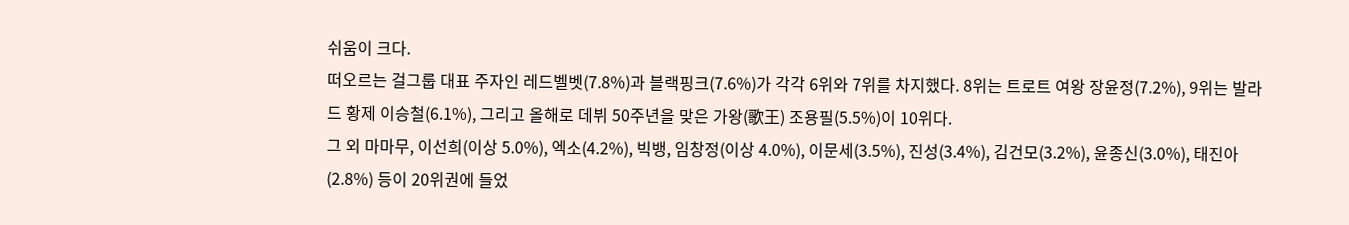쉬움이 크다.
떠오르는 걸그룹 대표 주자인 레드벨벳(7.8%)과 블랙핑크(7.6%)가 각각 6위와 7위를 차지했다. 8위는 트로트 여왕 장윤정(7.2%), 9위는 발라드 황제 이승철(6.1%), 그리고 올해로 데뷔 50주년을 맞은 가왕(歌王) 조용필(5.5%)이 10위다.
그 외 마마무, 이선희(이상 5.0%), 엑소(4.2%), 빅뱅, 임창정(이상 4.0%), 이문세(3.5%), 진성(3.4%), 김건모(3.2%), 윤종신(3.0%), 태진아(2.8%) 등이 20위권에 들었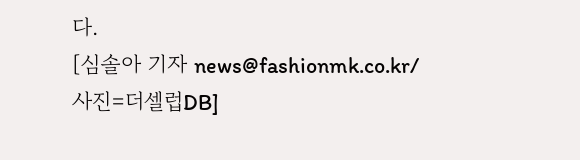다.
[심솔아 기자 news@fashionmk.co.kr/ 사진=더셀럽DB]